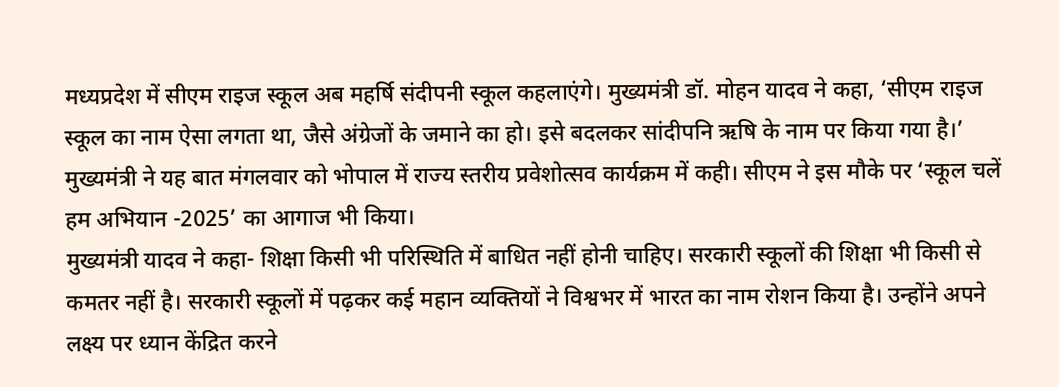मध्यप्रदेश में सीएम राइज स्कूल अब महर्षि संदीपनी स्कूल कहलाएंगे। मुख्यमंत्री डॉ. मोहन यादव ने कहा, ‘सीएम राइज स्कूल का नाम ऐसा लगता था, जैसे अंग्रेजों के जमाने का हो। इसे बदलकर सांदीपनि ऋषि के नाम पर किया गया है।’
मुख्यमंत्री ने यह बात मंगलवार को भोपाल में राज्य स्तरीय प्रवेशोत्सव कार्यक्रम में कही। सीएम ने इस मौके पर ‘स्कूल चलें हम अभियान -2025’ का आगाज भी किया।
मुख्यमंत्री यादव ने कहा- शिक्षा किसी भी परिस्थिति में बाधित नहीं होनी चाहिए। सरकारी स्कूलों की शिक्षा भी किसी से कमतर नहीं है। सरकारी स्कूलों में पढ़कर कई महान व्यक्तियों ने विश्वभर में भारत का नाम रोशन किया है। उन्होंने अपने लक्ष्य पर ध्यान केंद्रित करने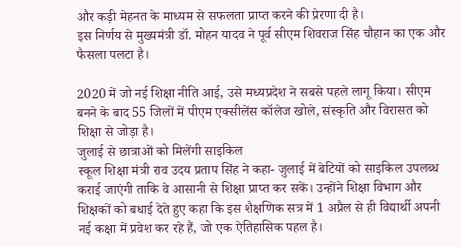और कड़ी मेहनत के माध्यम से सफलता प्राप्त करने की प्रेरणा दी है।
इस निर्णय से मुख्यमंत्री डॉ. मोहन यादव ने पूर्व सीएम शिवराज सिंह चौहान का एक और फैसला पलटा है।

2020 में जो नई शिक्षा नीति आई, उसे मध्यप्रदेश ने सबसे पहले लागू किया। सीएम बनने के बाद 55 जिलों में पीएम एक्सीलेंस कॉलेज खोले, संस्कृति और विरासत को शिक्षा से जोड़ा है।
जुलाई से छात्राओं को मिलेंगी साइकिल
स्कूल शिक्षा मंत्री राव उदय प्रताप सिंह ने कहा- जुलाई में बेटियों को साइकिल उपलब्ध कराई जाएंगी ताकि वे आसानी से शिक्षा प्राप्त कर सकें। उन्होंने शिक्षा विभाग और शिक्षकों को बधाई देते हुए कहा कि इस शैक्षणिक सत्र में 1 अप्रैल से ही विद्यार्थी अपनी नई कक्षा में प्रवेश कर रहे हैं, जो एक ऐतिहासिक पहल है।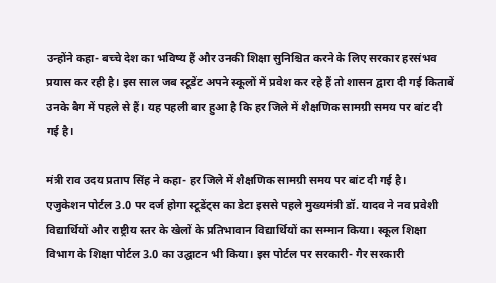उन्होंने कहा- बच्चे देश का भविष्य हैं और उनकी शिक्षा सुनिश्चित करने के लिए सरकार हरसंभव प्रयास कर रही है। इस साल जब स्टूडेंट अपने स्कूलों में प्रवेश कर रहे हैं तो शासन द्वारा दी गई किताबें उनके बैग में पहले से हैं। यह पहली बार हुआ है कि हर जिले में शैक्षणिक सामग्री समय पर बांट दी गई है।

मंत्री राव उदय प्रताप सिंह ने कहा- हर जिले में शैक्षणिक सामग्री समय पर बांट दी गई है।
एजुकेशन पोर्टल 3.0 पर दर्ज होगा स्टूडेंट्स का डेटा इससे पहले मुख्यमंत्री डॉ. यादव ने नव प्रवेशी विद्यार्थियों और राष्ट्रीय स्तर के खेलों के प्रतिभावान विद्यार्थियों का सम्मान किया। स्कूल शिक्षा विभाग के शिक्षा पोर्टल 3.0 का उद्घाटन भी किया। इस पोर्टल पर सरकारी- गैर सरकारी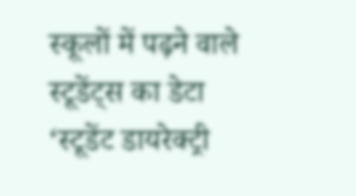स्कूलों में पढ़ने वाले स्टूडेंट्स का डेटा ‘स्टूडेंट डायरेक्ट्री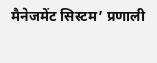मैनेजमेंट सिस्टम’ प्रणाली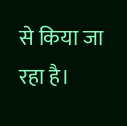से किया जा रहा है।